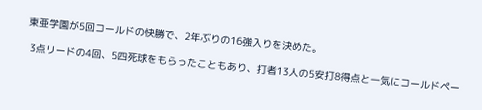東亜学園が5回コールドの快勝で、2年ぶりの16強入りを決めた。

 3点リードの4回、5四死球をもらったこともあり、打者13人の5安打8得点と一気にコールドペー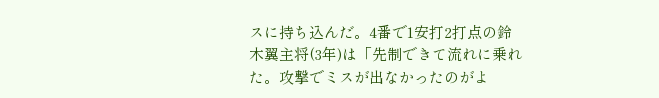スに持ち込んだ。4番で1安打2打点の鈴木翼主将(3年)は「先制できて流れに乗れた。攻撃でミスが出なかったのがよ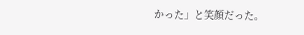かった」と笑顔だった。